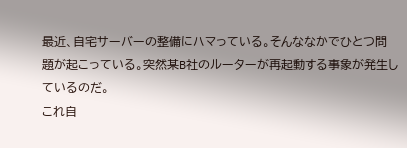最近、自宅サーバーの整備にハマっている。そんななかでひとつ問題が起こっている。突然某B社のルーターが再起動する事象が発生しているのだ。
これ自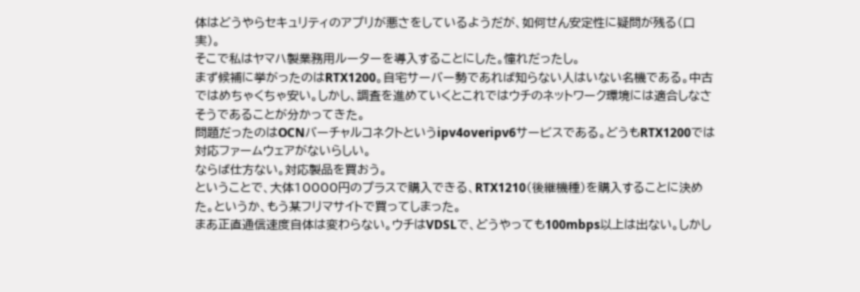体はどうやらセキュリティのアプリが悪さをしているようだが、如何せん安定性に疑問が残る(口実)。
そこで私はヤマハ製業務用ルーターを導入することにした。憧れだったし。
まず候補に挙がったのはRTX1200。自宅サーバー勢であれば知らない人はいない名機である。中古ではめちゃくちゃ安い。しかし、調査を進めていくとこれではウチのネットワーク環境には適合しなさそうであることが分かってきた。
問題だったのはOCNバーチャルコネクトというipv4overipv6サービスである。どうもRTX1200では対応ファームウェアがないらしい。
ならば仕方ない。対応製品を買おう。
ということで、大体10000円のプラスで購入できる、RTX1210(後継機種)を購入することに決めた。というか、もう某フリマサイトで買ってしまった。
まあ正直通信速度自体は変わらない。ウチはVDSLで、どうやっても100mbps以上は出ない。しかし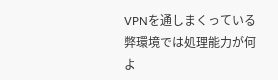VPNを通しまくっている弊環境では処理能力が何よ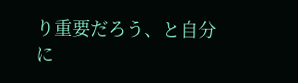り重要だろう、と自分に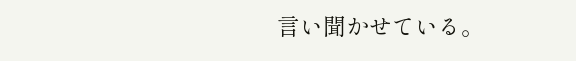言い聞かせている。